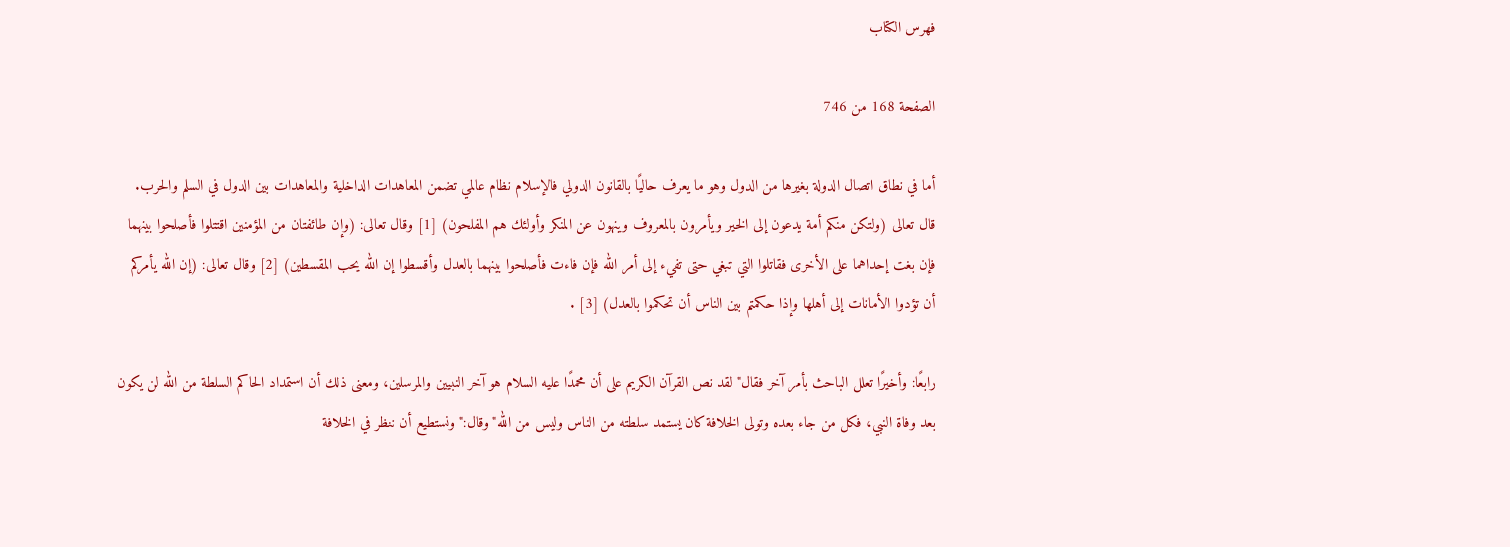فهرس الكتاب

الصفحة 168 من 746

أما في نطاق اتصال الدولة بغيرها من الدول وهو ما يعرف حاليًا بالقانون الدولي فالإسلام نظام عالمي تضمن المعاهدات الداخلية والمعاهدات بين الدول في السلم والحرب. قال تعالى (ولتكن منكم أمة يدعون إلى الخير ويأمرون بالمعروف وينهون عن المنكر وأولئك هم المفلحون) [1] وقال تعالى: (وإن طائفتان من المؤمنين اقتتلوا فأصلحوا بينهما فإن بغت إحداهما على الأخرى فقاتلوا التي تبغي حتى تفيء إلى أمر الله فإن فاءت فأصلحوا بينهما بالعدل وأقسطوا إن الله يحب المقسطين) [2] وقال تعالى: (إن الله يأمركم أن تؤدوا الأمانات إلى أهلها وإذا حكمتم بين الناس أن تحكموا بالعدل) [3] .

رابعًا: وأخيرًا تعلل الباحث بأمر آخر فقال"لقد نص القرآن الكريم على أن محمدًا عليه السلام هو آخر النبيين والمرسلين، ومعنى ذلك أن استمداد الحاكم السلطة من الله لن يكون بعد وفاة النبي، فكل من جاء بعده وتولى الخلافة كان يستمد سلطته من الناس وليس من الله"وقال:"ونستطيع أن ننظر في الخلافة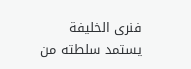فنرى الخليفة يستمد سلطته من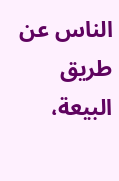الناس عن طريق البيعة،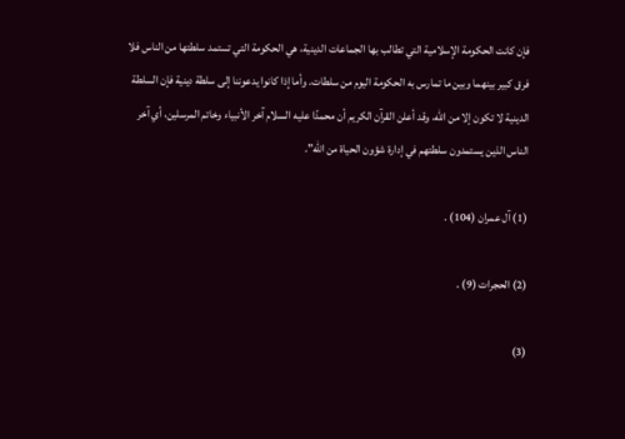فإن كانت الحكومة الإسلامية التي تطالب بها الجماعات الدينية، هي الحكومة التي تستمد سلطتها من الناس فلا فرق كبير بينهما وبين ما تمارس به الحكومة اليوم من سلطات. وأما إذا كانوا يدعوننا إلى سلطة دينية فإن السلطة الدينية لا تكون إلا من الله، وقد أعلن القرآن الكريم أن محمدًا عليه السلام آخر الأنبياء وخاتم المرسلين، أي آخر الناس الذين يستمدون سلطتهم في إدارة شؤون الحياة من الله".

(1) آل عمران (104) .

(2) الحجرات (9) .

(3)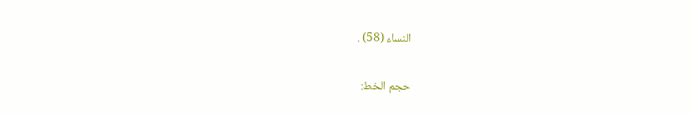النساء (58) .

حجم الخط: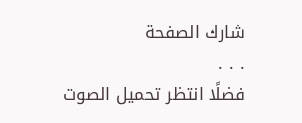شارك الصفحة
. . .
فضلًا انتظر تحميل الصوت